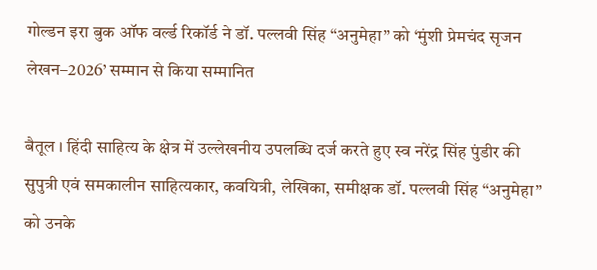गोल्डन इरा बुक ऑफ वर्ल्ड रिकॉर्ड ने डॉ. पल्लवी सिंह “अनुमेहा” को ‘मुंशी प्रेमचंद सृजन लेखन–2026’ सम्मान से किया सम्मानित

बैतूल । हिंदी साहित्य के क्षेत्र में उल्लेखनीय उपलब्धि दर्ज करते हुए स्व नरेंद्र सिंह पुंडीर की सुपुत्री एवं समकालीन साहित्यकार, कवयित्री, लेखिका, समीक्षक डॉ. पल्लवी सिंह “अनुमेहा” को उनके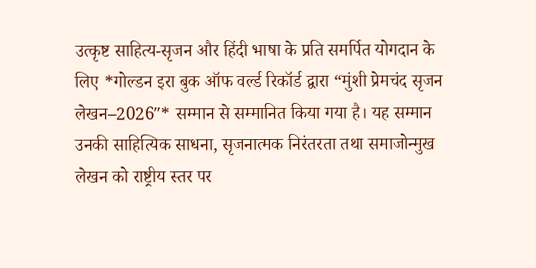उत्कृष्ट साहित्य-सृजन और हिंदी भाषा के प्रति समर्पित योगदान के लिए *गोल्डन इरा बुक ऑफ वर्ल्ड रिकॉर्ड द्वारा “मुंशी प्रेमचंद सृजन लेखन–2026″* सम्मान से सम्मानित किया गया है। यह सम्मान उनकी साहित्यिक साधना, सृजनात्मक निरंतरता तथा समाजोन्मुख लेखन को राष्ट्रीय स्तर पर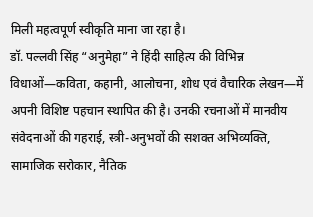मिली महत्वपूर्ण स्वीकृति माना जा रहा है।
डॉ. पल्लवी सिंह “अनुमेहा” ने हिंदी साहित्य की विभिन्न विधाओं—कविता, कहानी, आलोचना, शोध एवं वैचारिक लेखन—में अपनी विशिष्ट पहचान स्थापित की है। उनकी रचनाओं में मानवीय संवेदनाओं की गहराई, स्त्री-अनुभवों की सशक्त अभिव्यक्ति, सामाजिक सरोकार, नैतिक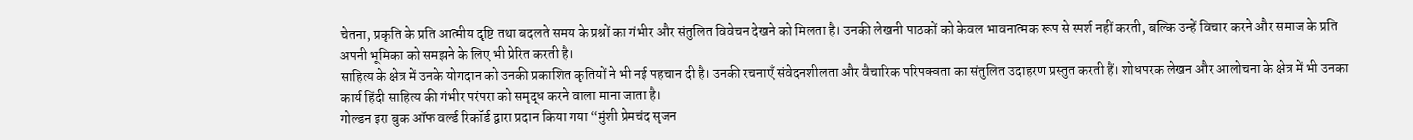चेतना, प्रकृति के प्रति आत्मीय दृष्टि तथा बदलते समय के प्रश्नों का गंभीर और संतुलित विवेचन देखने को मिलता है। उनकी लेखनी पाठकों को केवल भावनात्मक रूप से स्पर्श नहीं करती, बल्कि उन्हें विचार करने और समाज के प्रति अपनी भूमिका को समझने के लिए भी प्रेरित करती है।
साहित्य के क्षेत्र में उनके योगदान को उनकी प्रकाशित कृतियों ने भी नई पहचान दी है। उनकी रचनाएँ संवेदनशीलता और वैचारिक परिपक्वता का संतुलित उदाहरण प्रस्तुत करती हैं। शोधपरक लेखन और आलोचना के क्षेत्र में भी उनका कार्य हिंदी साहित्य की गंभीर परंपरा को समृद्ध करने वाला माना जाता है।
गोल्डन इरा बुक ऑफ वर्ल्ड रिकॉर्ड द्वारा प्रदान किया गया “मुंशी प्रेमचंद सृजन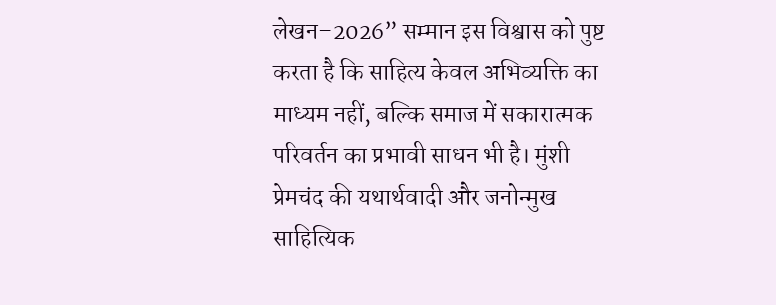लेखन–2026” सम्मान इस विश्वास को पुष्ट करता है कि साहित्य केवल अभिव्यक्ति का माध्यम नहीं, बल्कि समाज में सकारात्मक परिवर्तन का प्रभावी साधन भी है। मुंशी प्रेमचंद की यथार्थवादी और जनोन्मुख साहित्यिक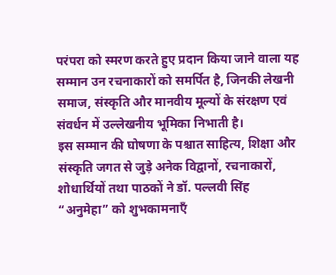परंपरा को स्मरण करते हुए प्रदान किया जाने वाला यह सम्मान उन रचनाकारों को समर्पित है, जिनकी लेखनी समाज, संस्कृति और मानवीय मूल्यों के संरक्षण एवं संवर्धन में उल्लेखनीय भूमिका निभाती है।
इस सम्मान की घोषणा के पश्चात साहित्य, शिक्षा और संस्कृति जगत से जुड़े अनेक विद्वानों, रचनाकारों, शोधार्थियों तथा पाठकों ने डॉ. पल्लवी सिंह “अनुमेहा” को शुभकामनाएँ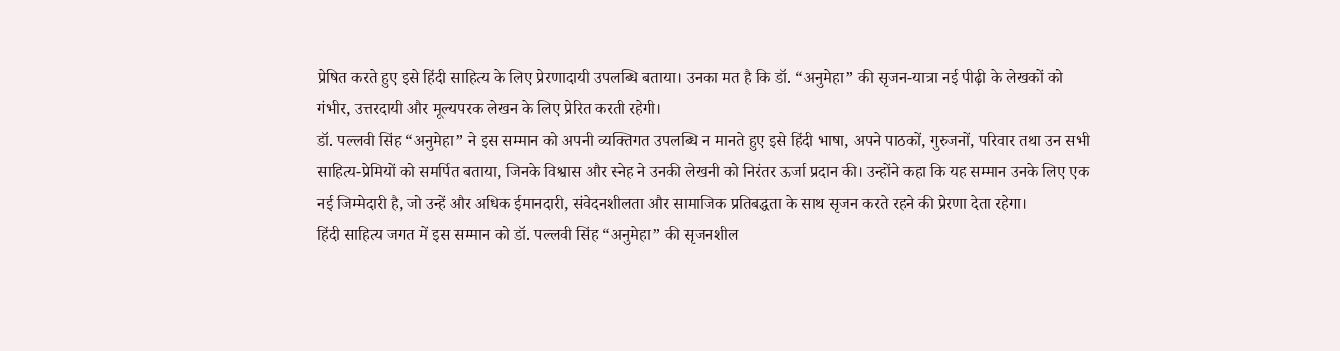प्रेषित करते हुए इसे हिंदी साहित्य के लिए प्रेरणादायी उपलब्धि बताया। उनका मत है कि डॉ. “अनुमेहा” की सृजन-यात्रा नई पीढ़ी के लेखकों को गंभीर, उत्तरदायी और मूल्यपरक लेखन के लिए प्रेरित करती रहेगी।
डॉ. पल्लवी सिंह “अनुमेहा” ने इस सम्मान को अपनी व्यक्तिगत उपलब्धि न मानते हुए इसे हिंदी भाषा, अपने पाठकों, गुरुजनों, परिवार तथा उन सभी साहित्य-प्रेमियों को समर्पित बताया, जिनके विश्वास और स्नेह ने उनकी लेखनी को निरंतर ऊर्जा प्रदान की। उन्होंने कहा कि यह सम्मान उनके लिए एक नई जिम्मेदारी है, जो उन्हें और अधिक ईमानदारी, संवेदनशीलता और सामाजिक प्रतिबद्धता के साथ सृजन करते रहने की प्रेरणा देता रहेगा।
हिंदी साहित्य जगत में इस सम्मान को डॉ. पल्लवी सिंह “अनुमेहा” की सृजनशील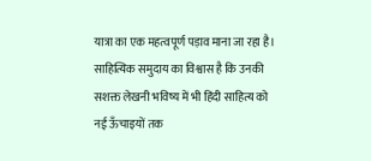यात्रा का एक महत्वपूर्ण पड़ाव माना जा रहा है। साहित्यिक समुदाय का विश्वास है कि उनकी सशक्त लेखनी भविष्य में भी हिंदी साहित्य को नई ऊँचाइयों तक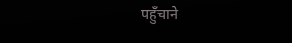पहुँचाने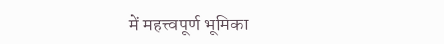में महत्त्वपूर्ण भूमिका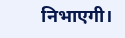निभाएगी।